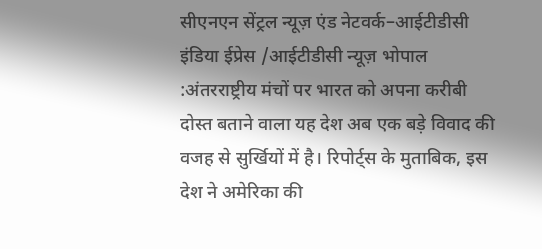सीएनएन सेंट्रल न्यूज़ एंड नेटवर्क–आईटीडीसी इंडिया ईप्रेस /आईटीडीसी न्यूज़ भोपाल :अंतरराष्ट्रीय मंचों पर भारत को अपना करीबी दोस्त बताने वाला यह देश अब एक बड़े विवाद की वजह से सुर्खियों में है। रिपोर्ट्स के मुताबिक, इस देश ने अमेरिका की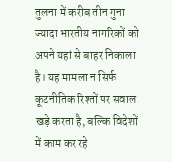तुलना में करीब तीन गुना ज्यादा भारतीय नागरिकों को अपने यहां से बाहर निकाला है। यह मामला न सिर्फ कूटनीतिक रिश्तों पर सवाल खड़े करता है, बल्कि विदेशों में काम कर रहे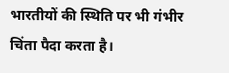भारतीयों की स्थिति पर भी गंभीर चिंता पैदा करता है।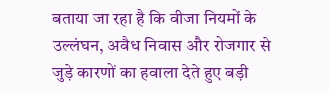बताया जा रहा है कि वीजा नियमों के उल्लंघन, अवैध निवास और रोजगार से जुड़े कारणों का हवाला देते हुए बड़ी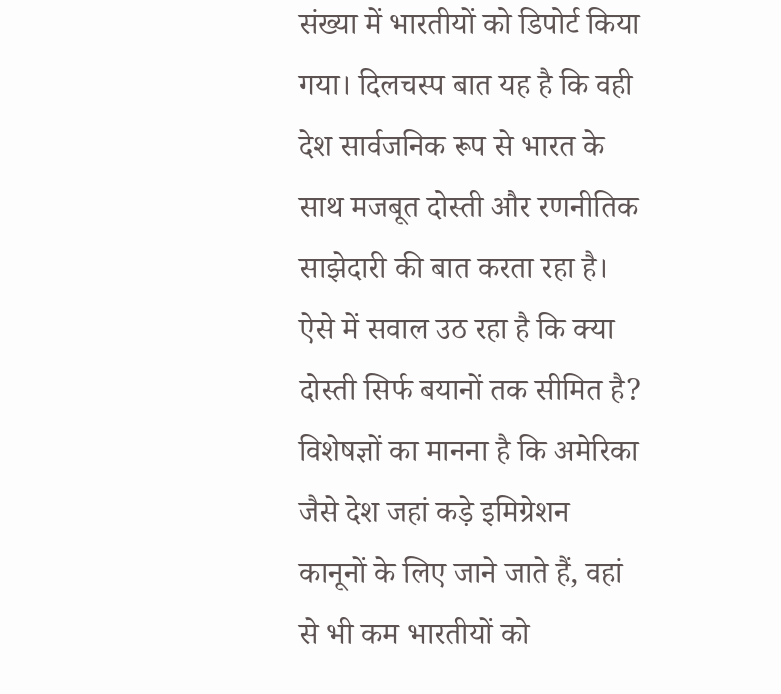संख्या में भारतीयों को डिपोर्ट किया गया। दिलचस्प बात यह है कि वही देश सार्वजनिक रूप से भारत के साथ मजबूत दोस्ती और रणनीतिक साझेदारी की बात करता रहा है। ऐसे में सवाल उठ रहा है कि क्या दोस्ती सिर्फ बयानों तक सीमित है?
विशेषज्ञों का मानना है कि अमेरिका जैसे देश जहां कड़े इमिग्रेशन कानूनों के लिए जाने जाते हैं, वहां से भी कम भारतीयों को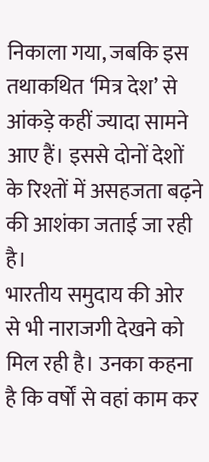निकाला गया, जबकि इस तथाकथित ‘मित्र देश’ से आंकड़े कहीं ज्यादा सामने आए हैं। इससे दोनों देशों के रिश्तों में असहजता बढ़ने की आशंका जताई जा रही है।
भारतीय समुदाय की ओर से भी नाराजगी देखने को मिल रही है। उनका कहना है कि वर्षों से वहां काम कर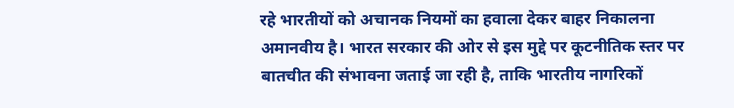रहे भारतीयों को अचानक नियमों का हवाला देकर बाहर निकालना अमानवीय है। भारत सरकार की ओर से इस मुद्दे पर कूटनीतिक स्तर पर बातचीत की संभावना जताई जा रही है, ताकि भारतीय नागरिकों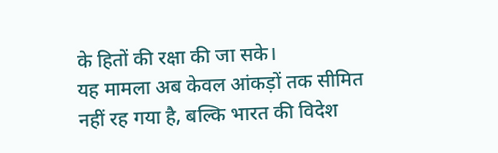के हितों की रक्षा की जा सके।
यह मामला अब केवल आंकड़ों तक सीमित नहीं रह गया है, बल्कि भारत की विदेश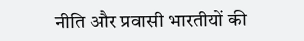नीति और प्रवासी भारतीयों की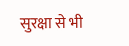सुरक्षा से भी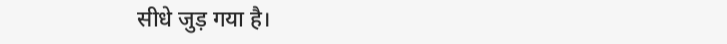सीधे जुड़ गया है।